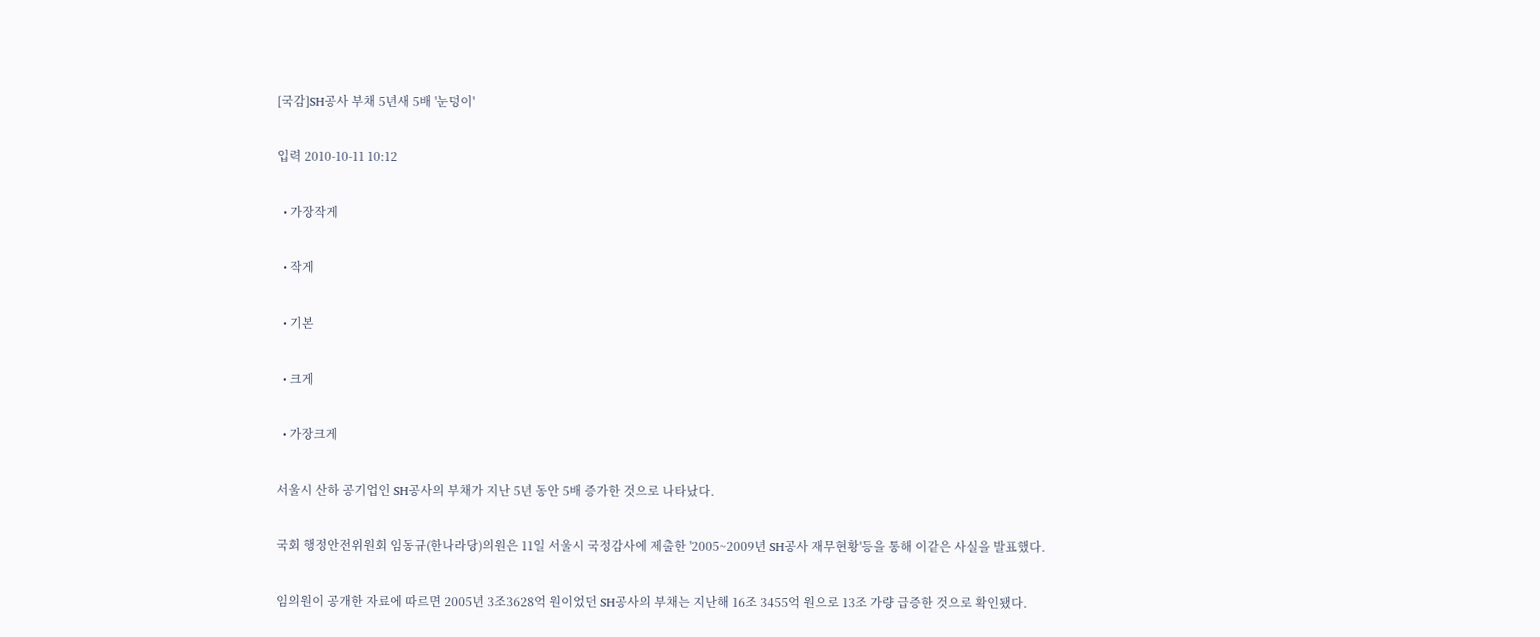[국감]SH공사 부채 5년새 5배 '눈덩이'

입력 2010-10-11 10:12

  • 가장작게

  • 작게

  • 기본

  • 크게

  • 가장크게

서울시 산하 공기업인 SH공사의 부채가 지난 5년 동안 5배 증가한 것으로 나타났다.

국회 행정안전위원회 임동규(한나라당)의원은 11일 서울시 국정감사에 제출한 '2005~2009년 SH공사 재무현황'등을 통해 이같은 사실을 발표했다.

임의원이 공개한 자료에 따르면 2005년 3조3628억 원이었던 SH공사의 부채는 지난해 16조 3455억 원으로 13조 가량 급증한 것으로 확인됐다.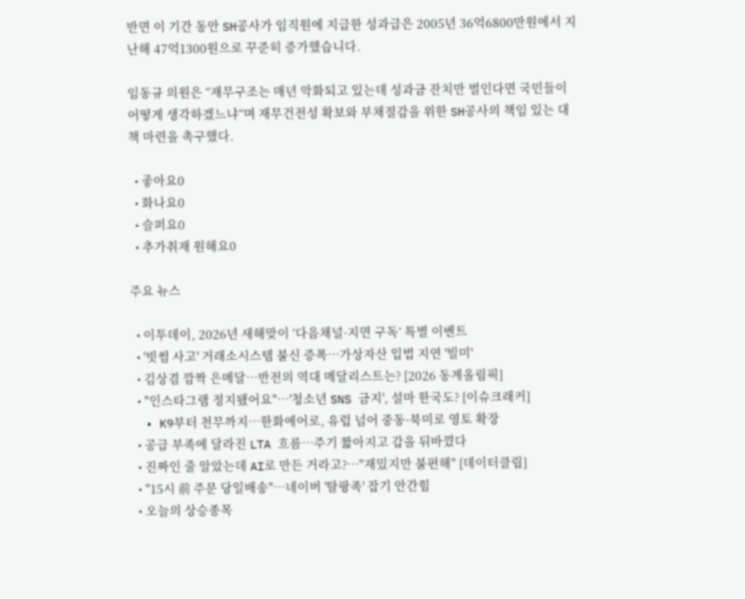반면 이 기간 동안 SH공사가 임직원에 지급한 성과급은 2005년 36억6800만원에서 지난해 47억1300원으로 꾸준히 증가했습니다.

임동규 의원은 “재무구조는 매년 악화되고 있는데 성과금 잔치만 벌인다면 국민들이 어떻게 생각하겠느냐”며 재무건전성 확보와 부채절감을 위한 SH공사의 책임 있는 대책 마련을 촉구했다.

  • 좋아요0
  • 화나요0
  • 슬퍼요0
  • 추가취재 원해요0

주요 뉴스

  • 이투데이, 2026년 새해맞이 ‘다음채널·지면 구독’ 특별 이벤트
  • '빗썸 사고' 거래소시스템 불신 증폭…가상자산 입법 지연 '빌미'
  • 김상겸 깜짝 은메달…반전의 역대 메달리스트는? [2026 동계올림픽]
  • "인스타그램 정지됐어요"⋯'청소년 SNS 금지', 설마 한국도? [이슈크래커]
  • K9부터 천무까지…한화에어로, 유럽 넘어 중동·북미로 영토 확장
  • 공급 부족에 달라진 LTA 흐름⋯주기 짧아지고 갑을 뒤바꼈다
  • 진짜인 줄 알았는데 AI로 만든 거라고?…"재밌지만 불편해" [데이터클립]
  • "15시 前 주문 당일배송"…네이버 '탈팡족' 잡기 안간힘
  • 오늘의 상승종목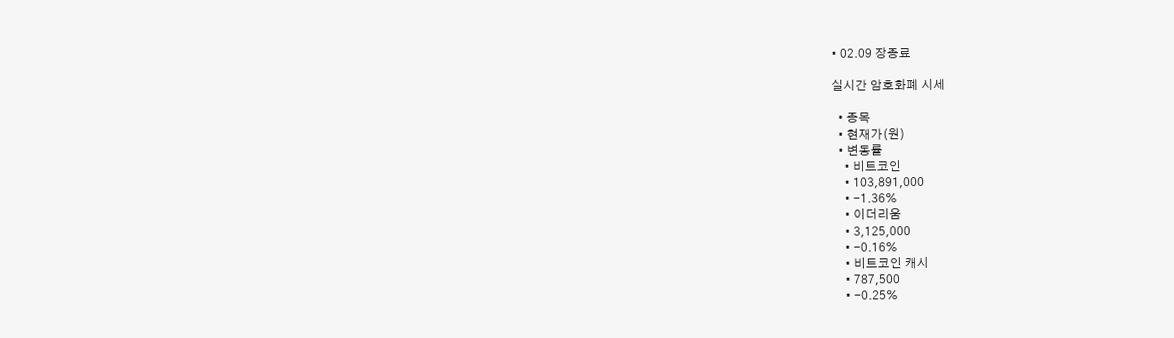• 02.09 장종료

실시간 암호화폐 시세

  • 종목
  • 현재가(원)
  • 변동률
    • 비트코인
    • 103,891,000
    • -1.36%
    • 이더리움
    • 3,125,000
    • -0.16%
    • 비트코인 캐시
    • 787,500
    • -0.25%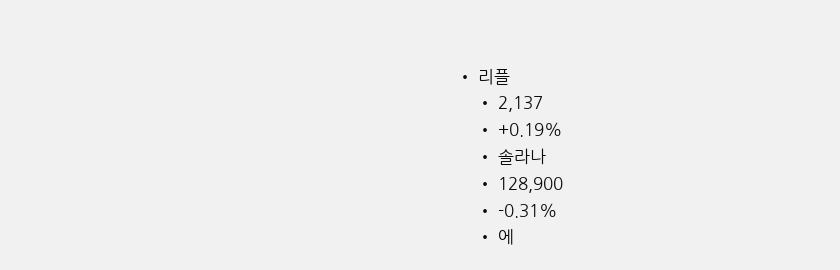• 리플
    • 2,137
    • +0.19%
    • 솔라나
    • 128,900
    • -0.31%
    • 에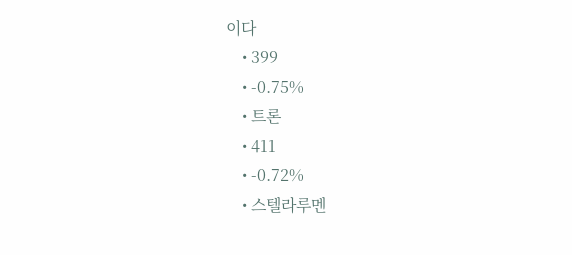이다
    • 399
    • -0.75%
    • 트론
    • 411
    • -0.72%
    • 스텔라루멘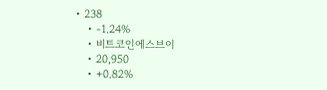• 238
    • -1.24%
    • 비트코인에스브이
    • 20,950
    • +0.82%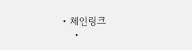• 체인링크
    •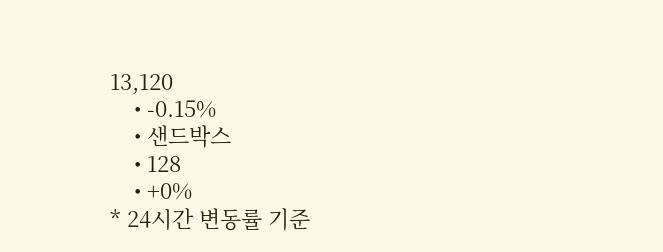13,120
    • -0.15%
    • 샌드박스
    • 128
    • +0%
* 24시간 변동률 기준